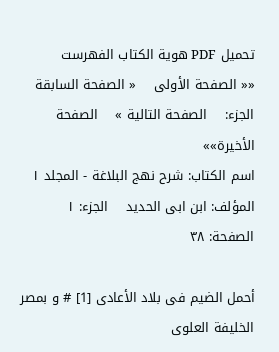تحمیل PDF هویة الکتاب الفهرست
«« الصفحة الأولی    « الصفحة السابقة    الجزء:    الصفحة التالیة »    الصفحة الأخیرة»»
اسم الکتاب: شرح نهج البلاغة - المجلد ۱    المؤلف: ابن ابی الحدید    الجزء: ۱    الصفحة: ٣۸

أحمل الضیم فی بلاد الأعادی‌ [1] # و بمصر الخلیفة العلوی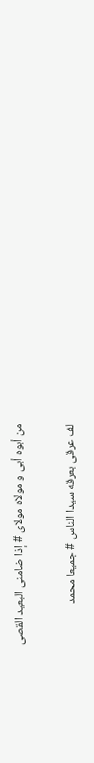من أبوه أبی و مولاه مولای # إذا ضامنی البعید القصی

لف عرقی بعرقه سیدا الناس # جمیعا محمد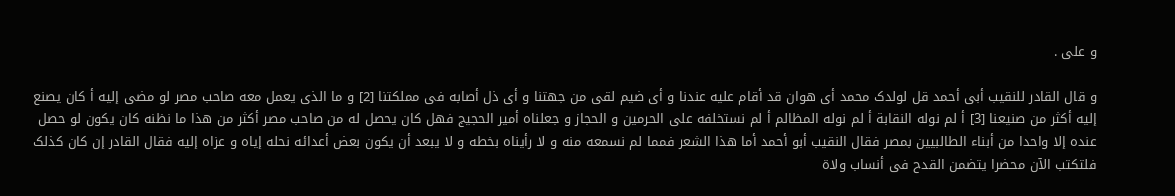و علی .

و قال القادر للنقیب أبی أحمد قل لولدک محمد أی هوان قد أقام علیه عندنا و أی ضیم لقی من جهتنا و أی ذل أصابه فی مملکتنا [2] و ما الذی یعمل معه صاحب مصر لو مضى إلیه أ کان یصنع إلیه أکثر من صنیعنا [3] أ لم نوله النقابة أ لم نوله المظالم أ لم نستخلفه على الحرمین و الحجاز و جعلناه أمیر الحجیج فهل کان یحصل له من صاحب مصر أکثر من هذا ما نظنه کان یکون لو حصل عنده إلا واحدا من أبناء الطالبیین بمصر فقال النقیب أبو أحمد أما هذا الشعر فمما لم نسمعه منه و لا رأیناه بخطه و لا یبعد أن یکون بعض أعدائه نحله إیاه و عزاه إلیه فقال القادر إن کان کذلک فلتکتب الآن محضرا یتضمن القدح فی أنساب ولاة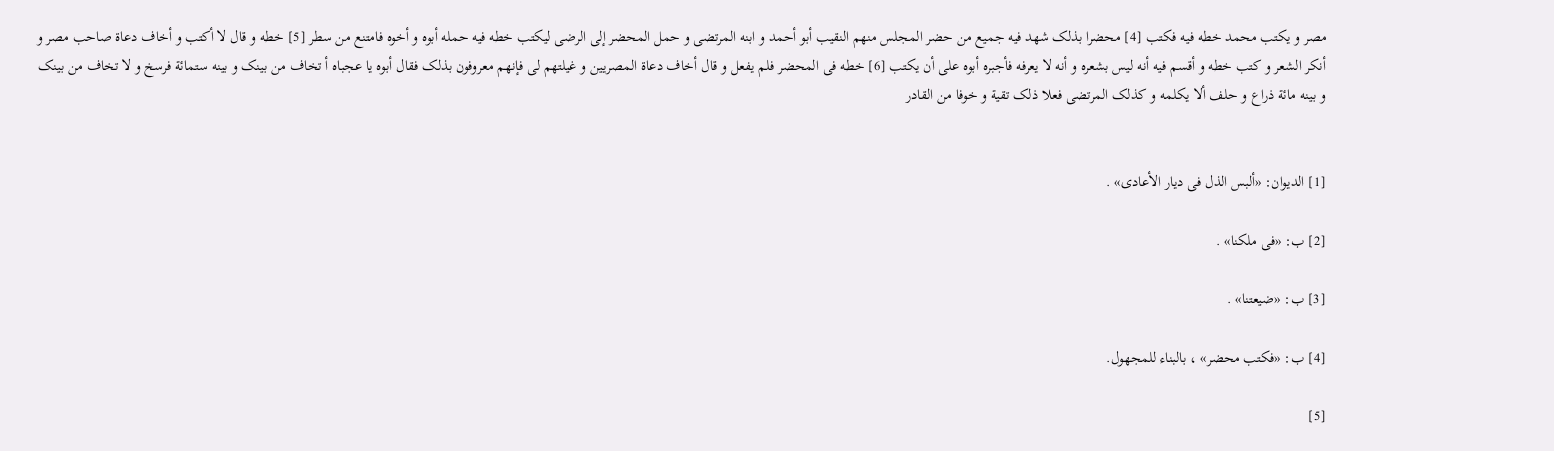مصر و یکتب محمد خطه فیه فکتب‌ [4] محضرا بذلک شهد فیه جمیع من حضر المجلس منهم النقیب أبو أحمد و ابنه المرتضى و حمل المحضر إلى الرضی لیکتب خطه فیه حمله أبوه و أخوه فامتنع من سطر [5] خطه و قال لا أکتب و أخاف دعاة صاحب مصر و أنکر الشعر و کتب خطه و أقسم فیه أنه لیس بشعره و أنه لا یعرفه فأجبره أبوه على أن یکتب‌ [6] خطه فی المحضر فلم یفعل و قال أخاف دعاة المصریین و غیلتهم لی فإنهم معروفون بذلک فقال أبوه یا عجباه أ تخاف من بینک و بینه ستمائة فرسخ و لا تخاف من بینک و بینه مائة ذراع و حلف ألا یکلمه و کذلک المرتضى فعلا ذلک تقیة و خوفا من القادر


[1] الدیوان: «ألبس الذل فی دیار الأعادى» .

[2] ب: «فى ملکنا» .

[3] ب: «ضیعتنا» .

[4] ب: «فکتب محضر» ، بالبناء للمجهول.

[5]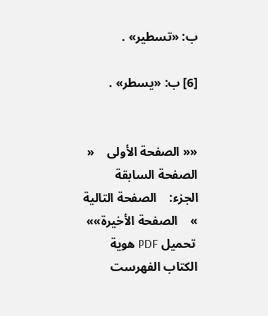ب: «تسطیر» .

[6] ب: «یسطر» .


«« الصفحة الأولی    « الصفحة السابقة    الجزء:    الصفحة التالیة »    الصفحة الأخیرة»»
 تحمیل PDF هویة الکتاب الفهرست